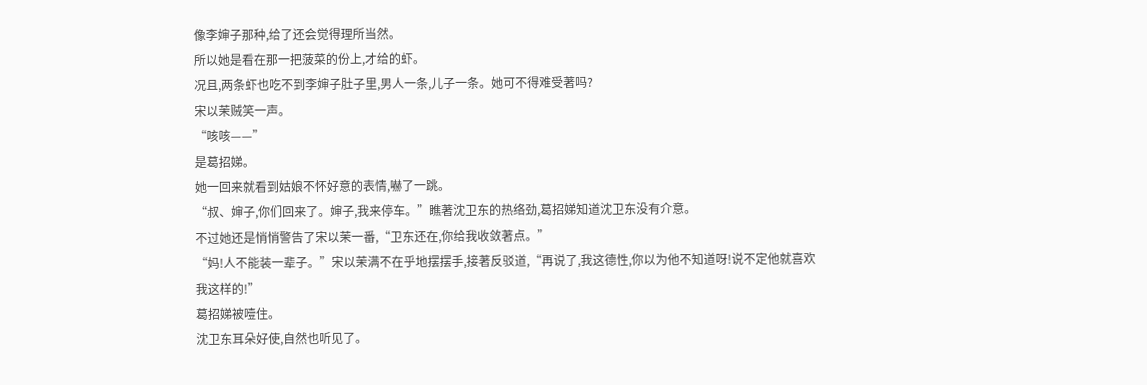像李婶子那种,给了还会觉得理所当然。
所以她是看在那一把菠菜的份上,才给的虾。
况且,两条虾也吃不到李婶子肚子里,男人一条,儿子一条。她可不得难受著吗?
宋以茉贼笑一声。
“咳咳——”
是葛招娣。
她一回来就看到姑娘不怀好意的表情,嚇了一跳。
“叔、婶子,你们回来了。婶子,我来停车。”瞧著沈卫东的热络劲,葛招娣知道沈卫东没有介意。
不过她还是悄悄警告了宋以茉一番,“卫东还在,你给我收敛著点。”
“妈!人不能装一辈子。”宋以茉满不在乎地摆摆手,接著反驳道,“再说了,我这德性,你以为他不知道呀!说不定他就喜欢我这样的!”
葛招娣被噎住。
沈卫东耳朵好使,自然也听见了。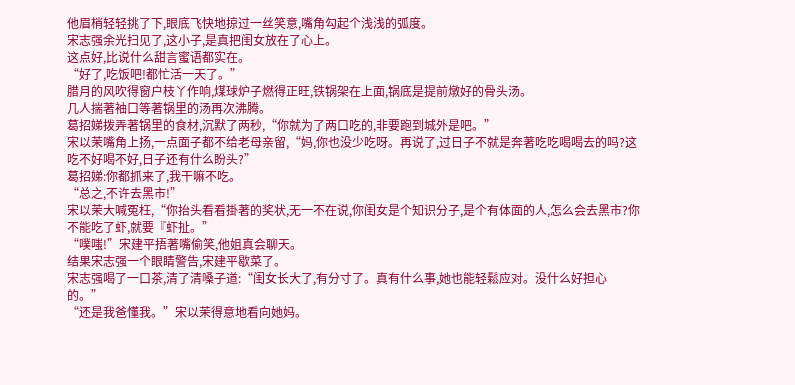他眉梢轻轻挑了下,眼底飞快地掠过一丝笑意,嘴角勾起个浅浅的弧度。
宋志强余光扫见了,这小子,是真把闺女放在了心上。
这点好,比说什么甜言蜜语都实在。
“好了,吃饭吧!都忙活一天了。”
腊月的风吹得窗户枝丫作响,煤球炉子燃得正旺,铁锅架在上面,锅底是提前燉好的骨头汤。
几人揣著袖口等著锅里的汤再次沸腾。
葛招娣拨弄著锅里的食材,沉默了两秒,“你就为了两口吃的,非要跑到城外是吧。”
宋以茉嘴角上扬,一点面子都不给老母亲留,“妈,你也没少吃呀。再说了,过日子不就是奔著吃吃喝喝去的吗?这吃不好喝不好,日子还有什么盼头?”
葛招娣:你都抓来了,我干嘛不吃。
“总之,不许去黑市!”
宋以茉大喊冤枉,“你抬头看看掛著的奖状,无一不在说,你闺女是个知识分子,是个有体面的人,怎么会去黑市?你不能吃了虾,就要『虾扯。”
“噗嗤!”宋建平捂著嘴偷笑,他姐真会聊天。
结果宋志强一个眼睛警告,宋建平歇菜了。
宋志强喝了一口茶,清了清嗓子道:“闺女长大了,有分寸了。真有什么事,她也能轻鬆应对。没什么好担心的。”
“还是我爸懂我。”宋以茉得意地看向她妈。